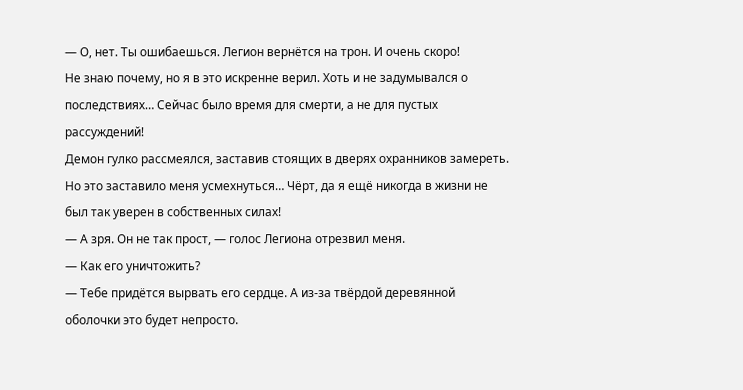— О, нет. Ты ошибаешься. Легион вернётся на трон. И очень скоро!
Не знаю почему, но я в это искренне верил. Хоть и не задумывался о последствиях… Сейчас было время для смерти, а не для пустых рассуждений!
Демон гулко рассмеялся, заставив стоящих в дверях охранников замереть. Но это заставило меня усмехнуться… Чёрт, да я ещё никогда в жизни не был так уверен в собственных силах!
— А зря. Он не так прост, — голос Легиона отрезвил меня.
— Как его уничтожить?
— Тебе придётся вырвать его сердце. А из-за твёрдой деревянной оболочки это будет непросто.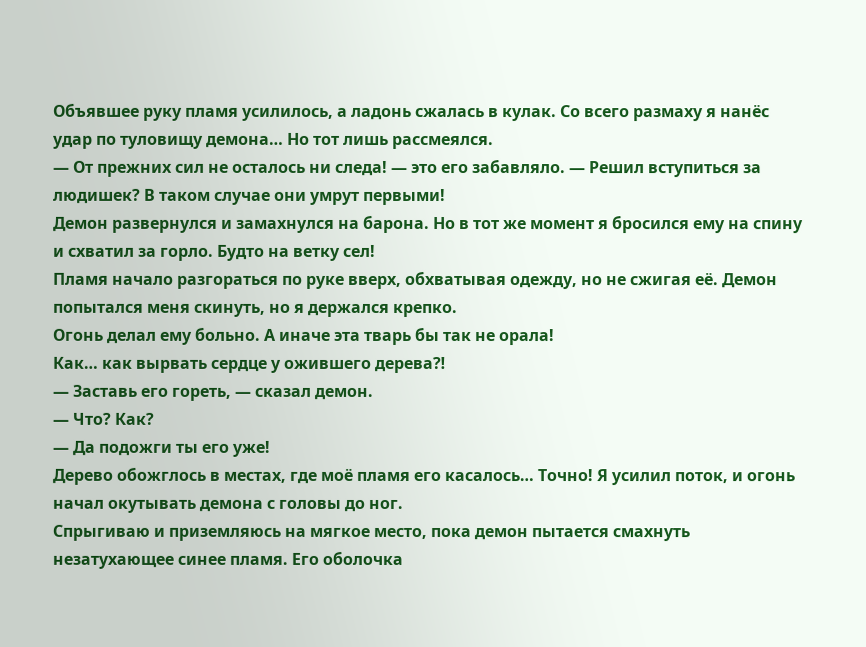Объявшее руку пламя усилилось, а ладонь сжалась в кулак. Со всего размаху я нанёс удар по туловищу демона… Но тот лишь рассмеялся.
— От прежних сил не осталось ни следа! — это его забавляло. — Решил вступиться за людишек? В таком случае они умрут первыми!
Демон развернулся и замахнулся на барона. Но в тот же момент я бросился ему на спину и схватил за горло. Будто на ветку сел!
Пламя начало разгораться по руке вверх, обхватывая одежду, но не сжигая её. Демон попытался меня скинуть, но я держался крепко.
Огонь делал ему больно. А иначе эта тварь бы так не орала!
Как… как вырвать сердце у ожившего дерева⁈
— Заставь его гореть, — сказал демон.
— Что? Как?
— Да подожги ты его уже!
Дерево обожглось в местах, где моё пламя его касалось… Точно! Я усилил поток, и огонь начал окутывать демона с головы до ног.
Спрыгиваю и приземляюсь на мягкое место, пока демон пытается смахнуть незатухающее синее пламя. Его оболочка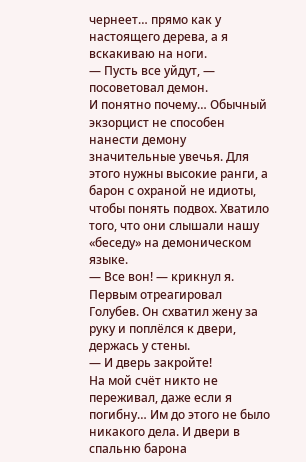чернеет… прямо как у настоящего дерева, а я вскакиваю на ноги.
— Пусть все уйдут, — посоветовал демон.
И понятно почему… Обычный экзорцист не способен нанести демону значительные увечья. Для этого нужны высокие ранги, а барон с охраной не идиоты, чтобы понять подвох. Хватило того, что они слышали нашу «беседу» на демоническом языке.
— Все вон! — крикнул я.
Первым отреагировал Голубев. Он схватил жену за руку и поплёлся к двери, держась у стены.
— И дверь закройте!
На мой счёт никто не переживал, даже если я погибну… Им до этого не было никакого дела. И двери в спальню барона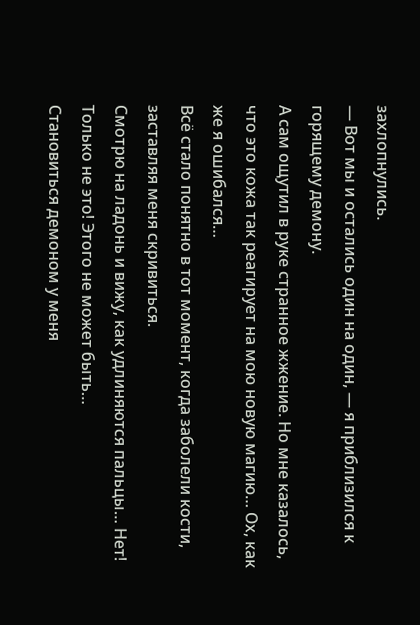захлопнулись.
— Вот мы и остались один на один, — я приблизился к горящему демону.
А сам ощутил в руке странное жжение. Но мне казалось, что это кожа так реагирует на мою новую магию… Ох, как же я ошибался…
Всё стало понятно в тот момент, когда заболели кости, заставляя меня скривиться.
Смотрю на ладонь и вижу, как удлиняются пальцы… Нет! Только не это! Этого не может быть…
Становиться демоном у меня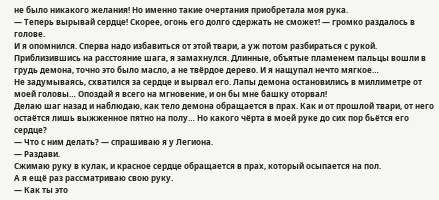не было никакого желания! Но именно такие очертания приобретала моя рука.
— Теперь вырывай сердце! Скорее, огонь его долго сдержать не сможет! — громко раздалось в голове.
И я опомнился. Сперва надо избавиться от этой твари, а уж потом разбираться с рукой.
Приблизившись на расстояние шага, я замахнулся. Длинные, объятые пламенем пальцы вошли в грудь демона, точно это было масло, а не твёрдое дерево. И я нащупал нечто мягкое…
Не задумываясь, схватился за сердце и вырвал его. Лапы демона остановились в миллиметре от моей головы… Опоздай я всего на мгновение, и он бы мне башку оторвал!
Делаю шаг назад и наблюдаю, как тело демона обращается в прах. Как и от прошлой твари, от него остаётся лишь выжженное пятно на полу… Но какого чёрта в моей руке до сих пор бьётся его сердце?
— Что с ним делать? — спрашиваю я у Легиона.
— Раздави.
Сжимаю руку в кулак, и красное сердце обращается в прах, который осыпается на пол.
А я ещё раз рассматриваю свою руку.
— Как ты это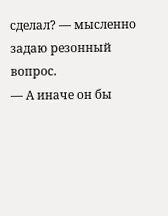сделал? — мысленно задаю резонный вопрос.
— А иначе он бы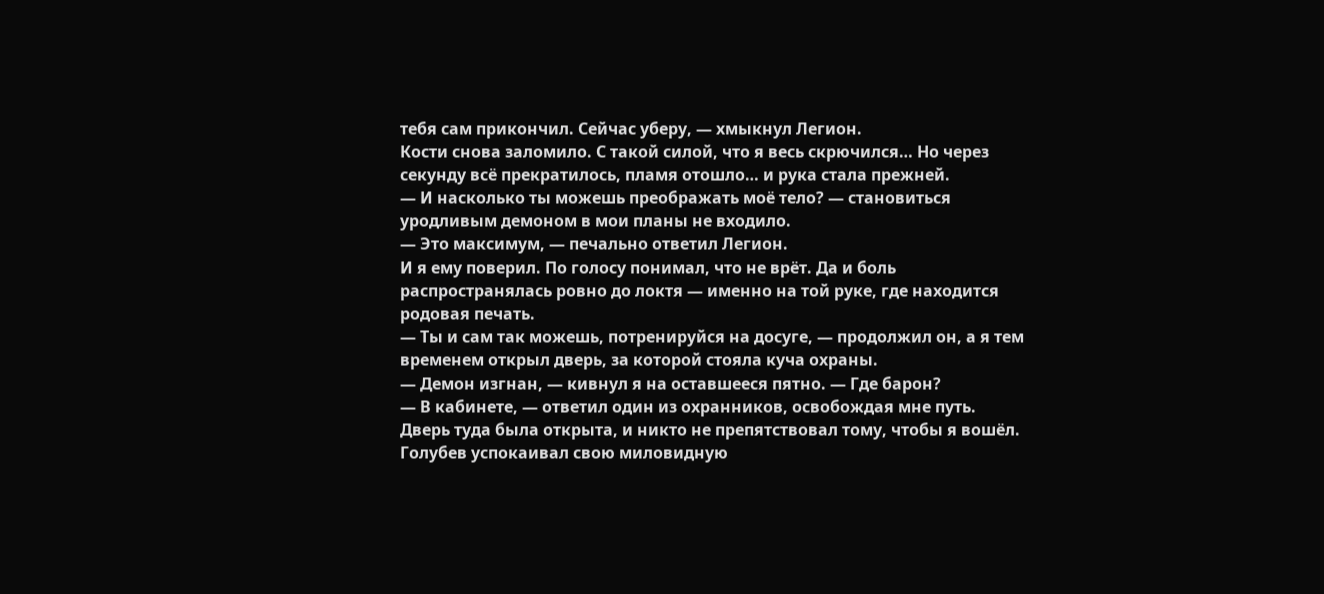тебя сам прикончил. Сейчас уберу, — хмыкнул Легион.
Кости снова заломило. С такой силой, что я весь скрючился… Но через секунду всё прекратилось, пламя отошло… и рука стала прежней.
— И насколько ты можешь преображать моё тело? — становиться уродливым демоном в мои планы не входило.
— Это максимум, — печально ответил Легион.
И я ему поверил. По голосу понимал, что не врёт. Да и боль распространялась ровно до локтя — именно на той руке, где находится родовая печать.
— Ты и сам так можешь, потренируйся на досуге, — продолжил он, а я тем временем открыл дверь, за которой стояла куча охраны.
— Демон изгнан, — кивнул я на оставшееся пятно. — Где барон?
— В кабинете, — ответил один из охранников, освобождая мне путь.
Дверь туда была открыта, и никто не препятствовал тому, чтобы я вошёл.
Голубев успокаивал свою миловидную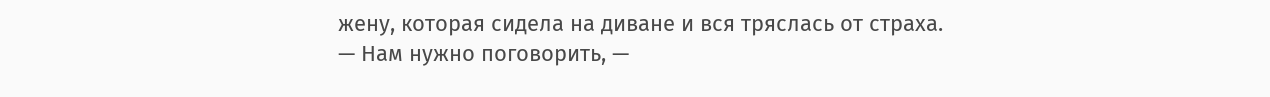жену, которая сидела на диване и вся тряслась от страха.
— Нам нужно поговорить, —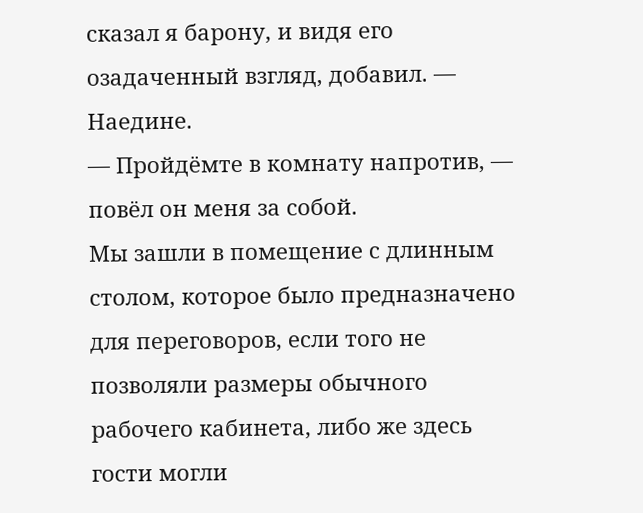сказал я барону, и видя его озадаченный взгляд, добавил. — Наедине.
— Пройдёмте в комнату напротив, — повёл он меня за собой.
Мы зашли в помещение с длинным столом, которое было предназначено для переговоров, если того не позволяли размеры обычного рабочего кабинета, либо же здесь гости могли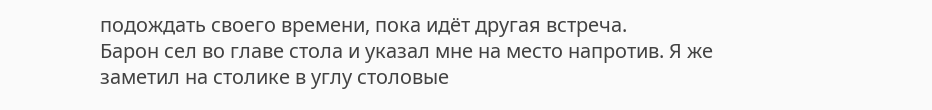подождать своего времени, пока идёт другая встреча.
Барон сел во главе стола и указал мне на место напротив. Я же заметил на столике в углу столовые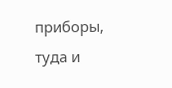приборы, туда и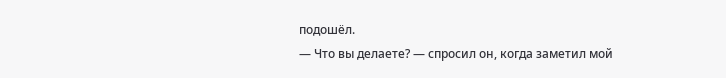подошёл.
— Что вы делаете? — спросил он, когда заметил мой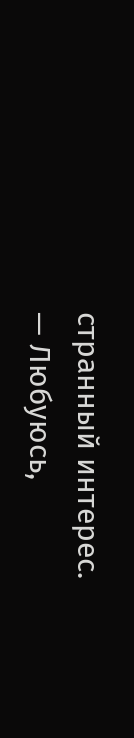странный интерес.
— Любуюсь,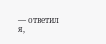— ответил я,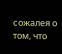сожалея о том, что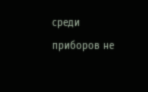среди приборов не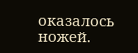оказалось ножей.